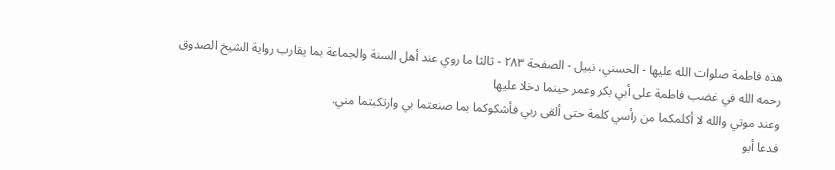هذه فاطمة صلوات الله عليها - الحسني، نبيل - الصفحة ٢٨٣ - ثالثا ما روي عند أهل السنة والجماعة بما يقارب رواية الشيخ الصدوق رحمه الله في غضب فاطمة على أبي بكر وعمر حينما دخلا عليها
وعند موتي والله لا أكلمكما من رأسي كلمة حتى ألقى ربي فأشكوكما بما صنعتما بي وارتكبتما مني.
فدعا أبو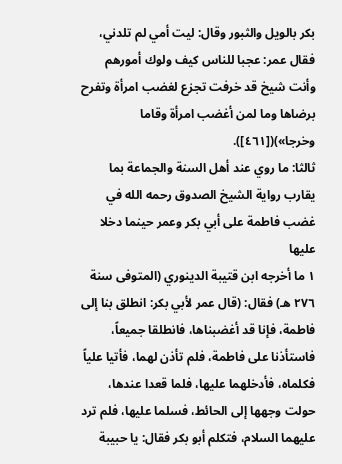بكر بالويل والثبور وقال: ليت أمي لم تلدني، فقال عمر: عجبا للناس كيف ولوك أمورهم وأنت شيخ قد خرفت تجزع لغضب امرأة وتفرح برضاها وما لمن أغضب امرأة وقاما وخرجا»)([٤٦١]).
ثالثا: ما روي عند أهل السنة والجماعة بما يقارب رواية الشيخ الصدوق رحمه الله في غضب فاطمة على أبي بكر وعمر حينما دخلا عليها
١ ما أخرجه ابن قتيبة الدينوري (المتوفى سنة ٢٧٦ هـ) فقال: (قال عمر لأبي بكر: انطلق بنا إلى فاطمة، فإنا قد أغضبناها، فانطلقا جميعاً، فاستأذنا على فاطمة، فلم تأذن لهما، فأتيا علياً فكلماه، فأدخلهما عليها، فلما قعدا عندها، حولت وجهها إلى الحائط، فسلما عليها، فلم ترد عليهما السلام، فتكلم أبو بكر فقال: يا حبيبة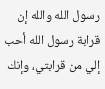رسول الله والله إن قرابة رسول الله أحب إلي من قرابتي، وإنك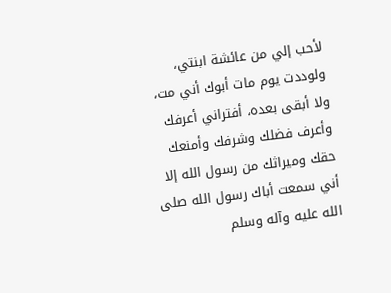لأحب إلي من عائشة ابنتي، ولوددت يوم مات أبوك أني مت، ولا أبقى بعده، أفتراني أعرفك وأعرف فضلك وشرفك وأمنعك حقك وميراثك من رسول الله إلا أني سمعت أباك رسول الله صلى الله عليه وآله وسلم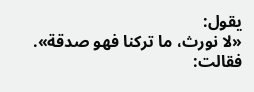يقول:
«لا نورث، ما تركنا فهو صدقة».
فقالت: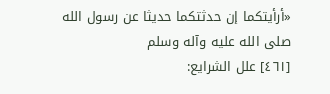«أرأيتكما إن حدثتكما حديثا عن رسول الله صلى الله عليه وآله وسلم
[٤٦١] علل الشرايع: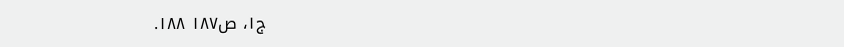ج١، ص١٨٧ ١٨٨.